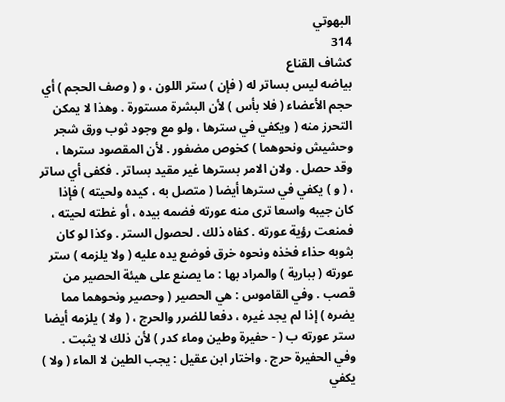البهوتي
314
كشاف القناع
بياضه ليس بساتر له ( فإن ) ستر اللون ، و ( وصف الحجم ) أي حجم الأعضاء ( فلا بأس ) لأن البشرة مستورة . وهذا لا يمكن التحرز منه ( ويكفي في سترها ، ولو مع وجود ثوب ورق شجر وحشيش ونحوهما ) كخوص مضفور . لأن المقصود سترها ، وقد حصل . ولان الامر بسترها غير مقيد بساتر . فكفى أي ساتر ، ( و ) يكفي في سترها أيضا ( متصل به ، كيده ولحيته ) فإذا كان جيبه واسعا ترى منه عورته فضمه بيده ، أو غطته لحيته ، فمنعت رؤية عورته . كفاه ذلك . لحصول الستر . وكذا لو كان بثوبه حذاء فخذه ونحوه خرق فوضع يده عليه ( ولا يلزمه ) ستر عورته ( ببارية ) والمراد بها : ما يصنع على هيئة الحصير من قصب . وفي القاموس : هي الحصير ( وحصير ونحوهما مما يضره ) إذا لم يجد غيره ، دفعا للضرر والحرج ، ( ولا ) يلزمه أيضا ستر عورته ب ( - حفيرة وطين وماء كدر ) لأن ذلك لا يثبت . وفي الحفيرة حرج . واختار ابن عقيل : يجب الطين لا الماء ( ولا ) يكفي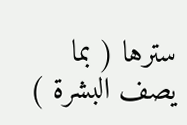سترها ( بما يصف البشرة )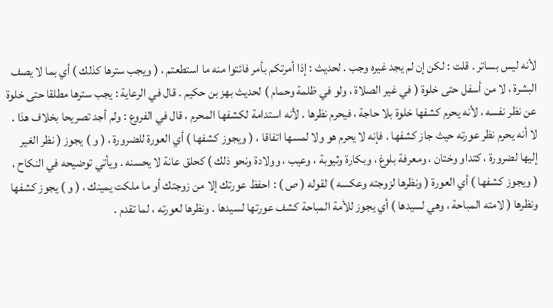لأنه ليس بساتر . قلت : لكن إن لم يجد غيره وجب . لحديث : إذا أمرتكم بأمر فائتوا منه ما استطعتم ، ( ويجب سترها كذلك ) أي بما لا يصف البشرة ، لا من أسفل حتى خلوة ( في غير الصلاة ، ولو في ظلمة وحمام ) لحديث بهز بن حكيم . قال في الرعاية : يجب سترها مطلقا حتى خلوة عن نظر نفسه ، لأنه يحرم كشفها خلوة بلا حاجة ، فيحرم نظرها . لأنه استدامة لكشفها المحرم ، قال في الفروع : ولم أجد تصريحا بخلاف هذا . لا أنه يحرم نظر عورته حيث جاز كشفها . فإنه لا يحرم هو ولا لمسها اتفاقا ، ( ويجوز كشفها ) أي العورة للضرورة ، ( و ) يجوز ( نظر الغير إليها لضرورة ، كتداو وختان ، ومعرفة بلوغ ، وبكارة وثيوبة ، وعيب ، وولادة ونحو ذلك ) كحلق عانة لا يحسنه . ويأتي توضيحه في النكاح ، ( ويجوز كشفها ) أي العورة ( ونظرها لزوجته وعكسه ) لقوله ( ص ) : احفظ عورتك إلا من زوجتك أو ما ملكت يمينك ، ( و ) يجوز كشفها ونظرها ( لامته المباحة ، وهي لسيدها ) أي يجوز للأمة المباحة كشف عورتها لسيدها . ونظرها لعورته ، لما تقدم .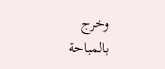وخرج بالمباحة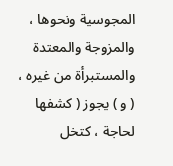المجوسية ونحوها ، والمزوجة والمعتدة والمستبرأة من غيره ، ( و ) يجوز ( كشفها لحاجة ، كتخل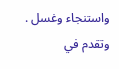واستنجاء وغسل . وتقدم في